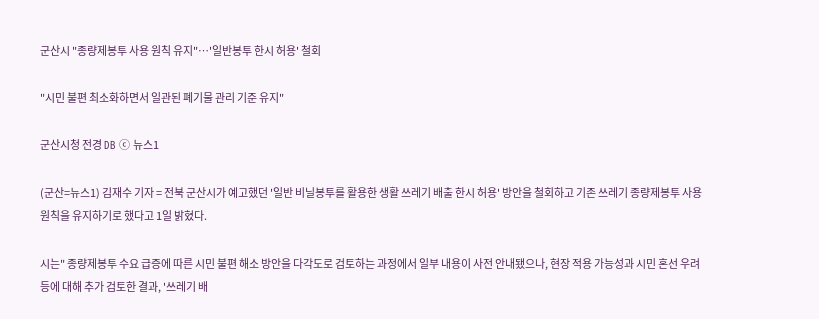군산시 "종량제봉투 사용 원칙 유지"…'일반봉투 한시 허용' 철회

"시민 불편 최소화하면서 일관된 폐기물 관리 기준 유지"

군산시청 전경 DB ⓒ 뉴스1

(군산=뉴스1) 김재수 기자 = 전북 군산시가 예고했던 '일반 비닐봉투를 활용한 생활 쓰레기 배출 한시 허용' 방안을 철회하고 기존 쓰레기 종량제봉투 사용 원칙을 유지하기로 했다고 1일 밝혔다.

시는" 종량제봉투 수요 급증에 따른 시민 불편 해소 방안을 다각도로 검토하는 과정에서 일부 내용이 사전 안내됐으나, 현장 적용 가능성과 시민 혼선 우려 등에 대해 추가 검토한 결과, '쓰레기 배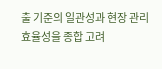출 기준의 일관성과 현장 관리 효율성을 종합 고려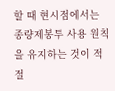할 때 현시점에서는 종량제봉투 사용 원칙을 유지하는 것이 적절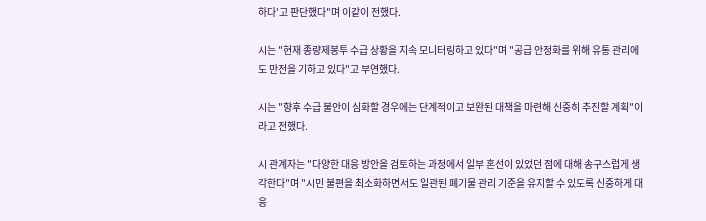하다'고 판단했다"며 이같이 전했다.

시는 "현재 종량제봉투 수급 상황을 지속 모니터링하고 있다"며 "공급 안정화를 위해 유통 관리에도 만전을 기하고 있다"고 부연했다.

시는 "향후 수급 불안이 심화할 경우에는 단계적이고 보완된 대책을 마련해 신중히 추진할 계획"이라고 전했다.

시 관계자는 "다양한 대응 방안을 검토하는 과정에서 일부 혼선이 있었던 점에 대해 송구스럽게 생각한다"며 "시민 불편을 최소화하면서도 일관된 폐기물 관리 기준을 유지할 수 있도록 신중하게 대응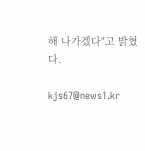해 나가겠다"고 밝혔다.

kjs67@news1.kr